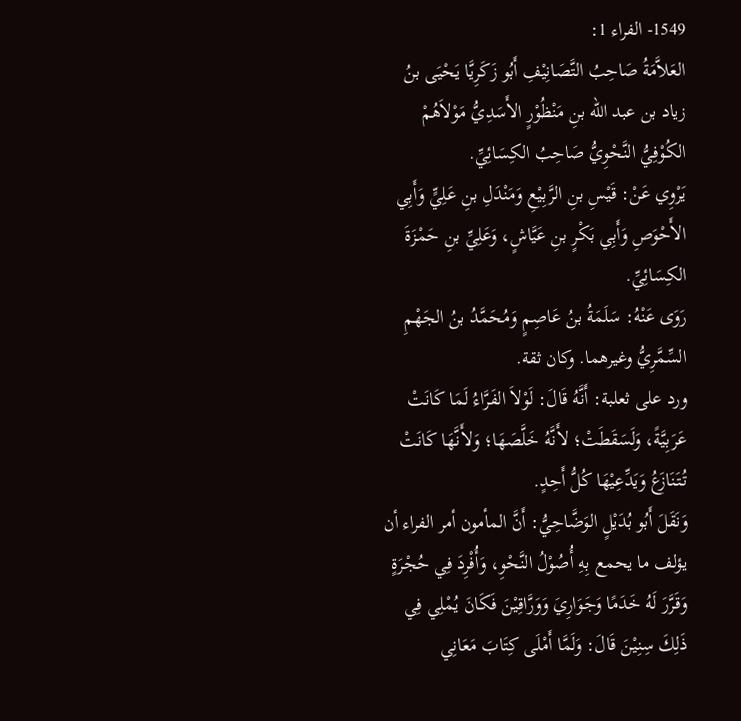1549- الفراء 1:
العَلاَّمَةُ صَاحِبُ التَّصَانِيْفِ أَبُو زَكَرِيَّا يَحْيَى بنُ زياد بن عبد الله بنِ مَنْظُوْرٍ الأَسَدِيُّ مَوْلاَهُمْ الكُوْفِيُّ النَّحْوِيُّ صَاحِبُ الكِسَائِيِّ.
يَرْوِي عَنْ: قَيْسِ بنِ الرَّبِيْعِ وَمَنْدَلِ بنِ عَلِيٍّ وَأَبِي الأَحْوَصِ وَأَبِي بَكْرٍ بنِ عَيَّاشٍ، وَعَلِيِّ بنِ حَمْزَةَ الكِسَائِيِّ.
رَوَى عَنْهُ: سَلَمَةُ بنُ عَاصِمٍ وَمُحَمَّدُ بنُ الجَهْمِ السِّمَّرِيُّ وغيرهما. وكان ثقة.
ورد على ثعلبة: أَنَّهُ قَالَ: لَوْلاَ الفَرَّاءُ لَمَا كَانَتْ عَرَبِيَّةً، وَلَسَقَطَتْ؛ لأَنَّهُ خَلَّصَهَا؛ وَلأَنَّهَا كَانَتْ تُتَنَازَعُ وَيَدِّعِيْهَا كُلُّ أَحِدٍ.
وَنَقَلَ أَبُو بُدَيْلٍ الوَضَّاحِيُّ: أَنَّ المأمون أمر الفراء أن يؤلف ما يحمع بِهِ أُصُوْلُ النَّحْوِ، وَأُفْرِدَ فِي حُجْرَةٍ وَقَرَّرَ لَهُ خَدَمًا وَجَوَارِيَ وَوَرَّاقِيْنَ فَكَانَ يُمْلِي فِي ذَلِكَ سِنِيْنَ قَالَ: وَلَمَّا أَمْلَى كِتَابَ مَعَانِي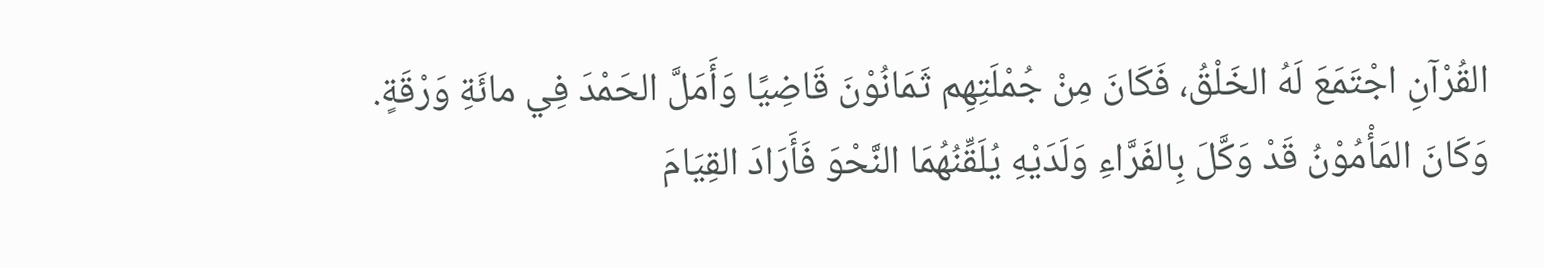القُرْآنِ اجْتَمَعَ لَهُ الخَلْقُ، فَكَانَ مِنْ جُمْلَتِهِم ثَمَانُوْنَ قَاضِيًا وَأَمَلَّ الحَمْدَ فِي مائَةِ وَرْقَةٍ.
وَكَانَ المَأْمُوْنُ قَدْ وَكَّلَ بِالفَرَّاءِ وَلَدَيْهِ يُلَقِّنُهُمَا النَّحْوَ فَأَرَادَ القِيَامَ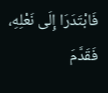فَابْتَدَرَا إِلَى نَعْلِهِ، فَقَدَّمَ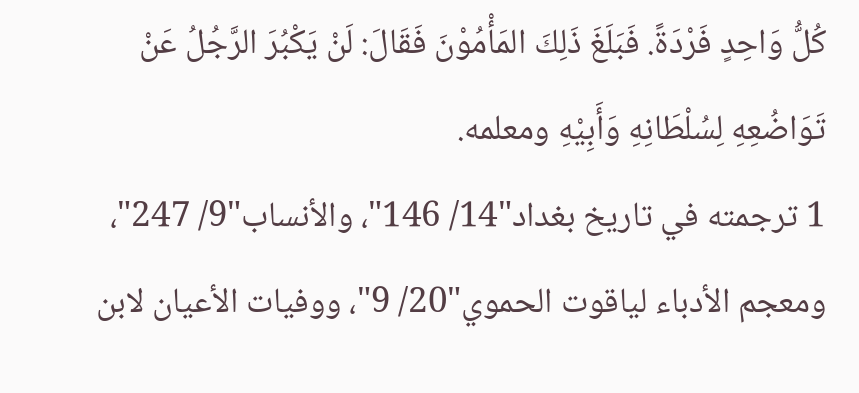كُلُّ وَاحِدٍ فَرْدَةً. فَبَلَغَ ذَلِكَ المَأْمُوْنَ فَقَالَ: لَنْ يَكْبُرَ الرَّجُلُ عَنْ تَوَاضُعِهِ لِسُلْطَانِهِ وَأَبِيْهِ ومعلمه.
1 ترجمته في تاريخ بغداد"14/ 146"، والأنساب"9/ 247"، ومعجم الأدباء لياقوت الحموي"20/ 9"، ووفيات الأعيان لابن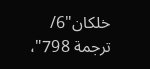خلكان"6/ ترجمة 798"،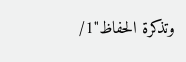وتذكرة الحفاظ"1/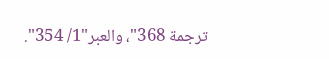ترجمة 368"، والعبر"1/ 354".